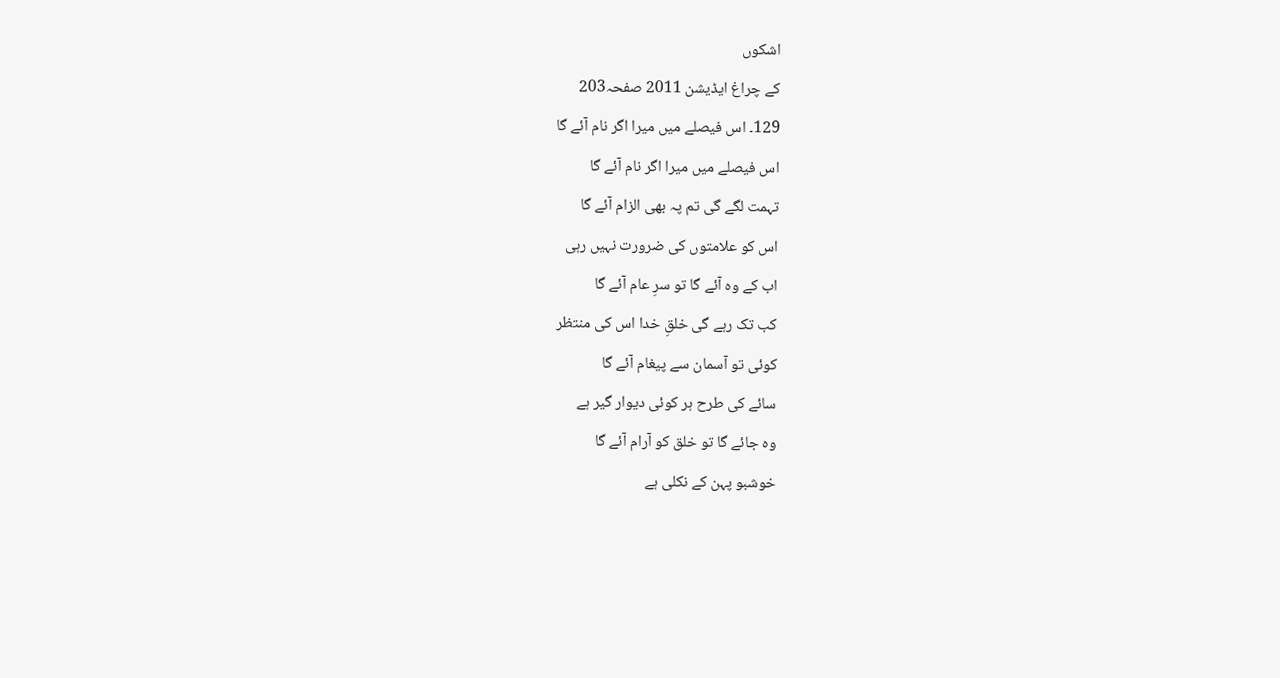اشکوں
کے چراغ ایڈیشن 2011 صفحہ203
129۔ اس فیصلے میں میرا اگر نام آئے گا
اس فیصلے میں میرا اگر نام آئے گا
تہمت لگے گی تم پہ بھی الزام آئے گا
اس کو علامتوں کی ضرورت نہیں رہی
اب کے وہ آئے گا تو سرِ عام آئے گا
کب تک رہے گی خلقِ خدا اس کی منتظر
کوئی تو آسمان سے پیغام آئے گا
سائے کی طرح ہر کوئی دیوار گیر ہے
وہ جائے گا تو خلق کو آرام آئے گا
خوشبو پہن کے نکلی ہے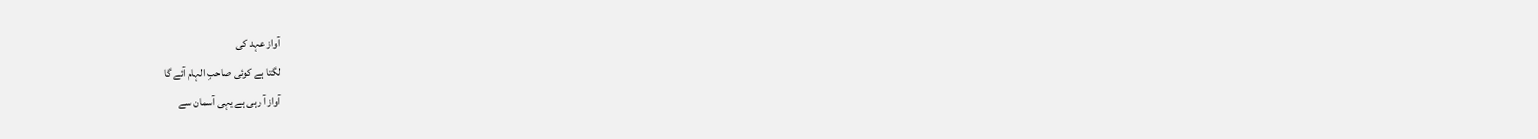آواز عہد کی
لگتا ہے کوئی صاحبِ الہام آئے گا
آواز آ رہی ہے یہی آسمان سے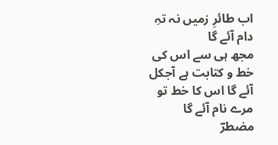اب طائرِ زمیں نہ تہِ دام آئے گا
مجھ ہی سے اس کی خط و کتابت ہے آجکل
آئے گا اس کا خط تو مرے نام آئے گا
مضطرؔ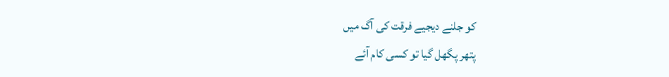کو جلنے دیجیے فرقت کی آگ میں
پتھر پگھل گیا تو کسی کام آئے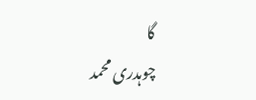گا
چوہدری محمد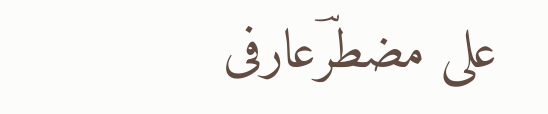علی مضطرؔعارفی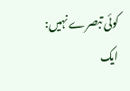کوئی تبصرے نہیں:
ایک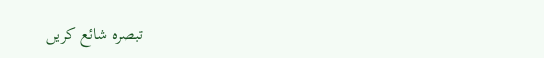تبصرہ شائع کریں